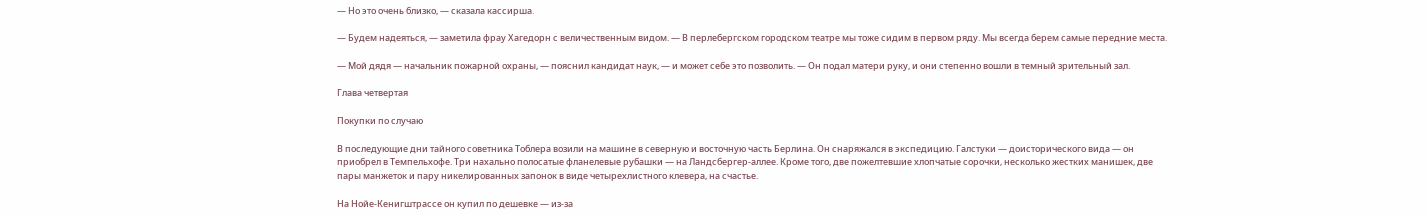— Но это очень близко, — сказала кассирша.

— Будем надеяться, — заметила фрау Хагедорн с величественным видом. — В перлебергском городском театре мы тоже сидим в первом ряду. Мы всегда берем самые передние места.

— Мой дядя — начальник пожарной охраны, — пояснил кандидат наук, — и может себе это позволить. — Он подал матери руку, и они степенно вошли в темный зрительный зал.

Глава четвертая

Покупки по случаю

В последующие дни тайного советника Тоблера возили на машине в северную и восточную часть Берлина. Он снаряжался в экспедицию. Галстуки — доисторического вида — он приобрел в Темпельхофе. Три нахально полосатые фланелевые рубашки — на Ландсбергер-аллее. Кроме того, две пожелтевшие хлопчатые сорочки, несколько жестких манишек, две пары манжеток и пару никелированных запонок в виде четырехлистного клевера, на счастье.

На Нойе-Кенигштрассе он купил по дешевке — из-за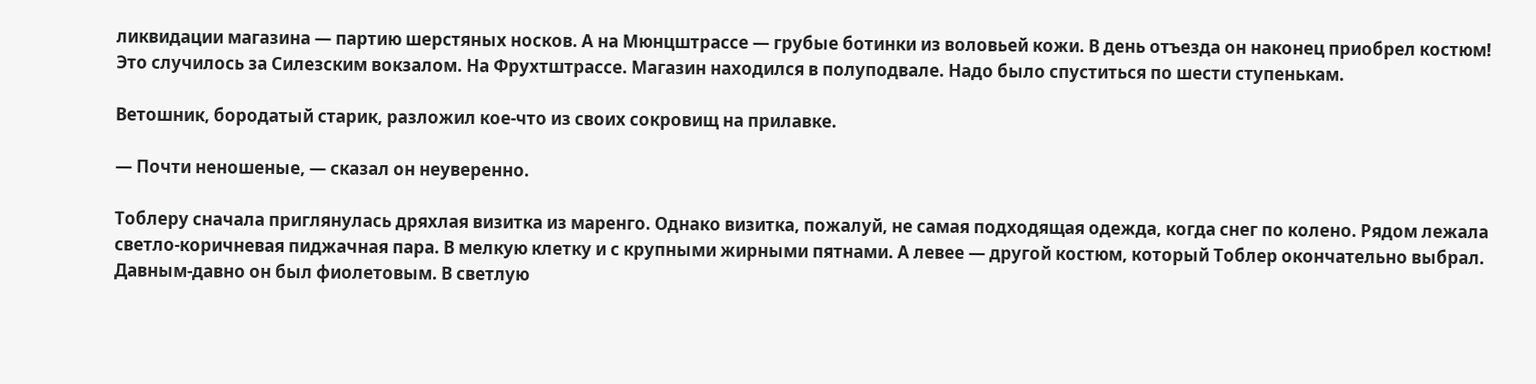ликвидации магазина — партию шерстяных носков. А на Мюнцштрассе — грубые ботинки из воловьей кожи. В день отъезда он наконец приобрел костюм! Это случилось за Силезским вокзалом. На Фрухтштрассе. Магазин находился в полуподвале. Надо было спуститься по шести ступенькам.

Ветошник, бородатый старик, разложил кое-что из своих сокровищ на прилавке.

— Почти неношеные, — сказал он неуверенно.

Тоблеру сначала приглянулась дряхлая визитка из маренго. Однако визитка, пожалуй, не самая подходящая одежда, когда снег по колено. Рядом лежала светло-коричневая пиджачная пара. В мелкую клетку и с крупными жирными пятнами. А левее — другой костюм, который Тоблер окончательно выбрал. Давным-давно он был фиолетовым. В светлую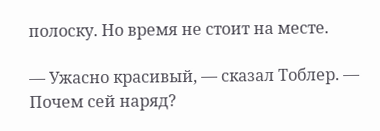полоску. Но время не стоит на месте.

— Ужасно красивый, — сказал Тоблер. — Почем сей наряд?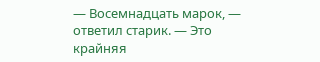— Восемнадцать марок, — ответил старик. — Это крайняя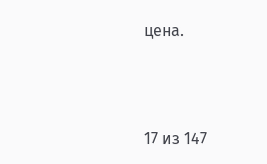цена.



17 из 147